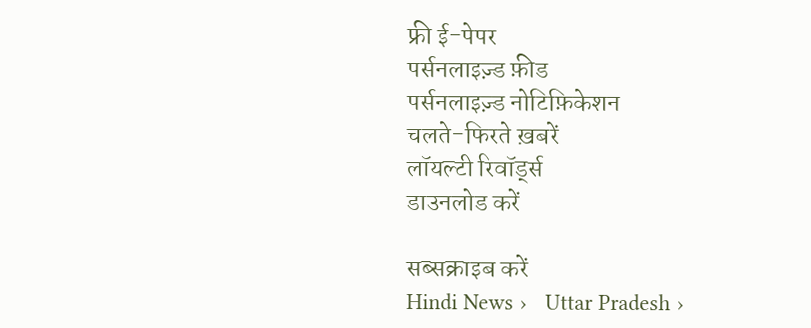फ्री ई-पेपर
पर्सनलाइज़्ड फ़ीड
पर्सनलाइज़्ड नोटिफ़िकेशन
चलते-फिरते ख़बरें
लॉयल्टी रिवॉर्ड्स
डाउनलोड करें

सब्सक्राइब करें
Hindi News ›   Uttar Pradesh ›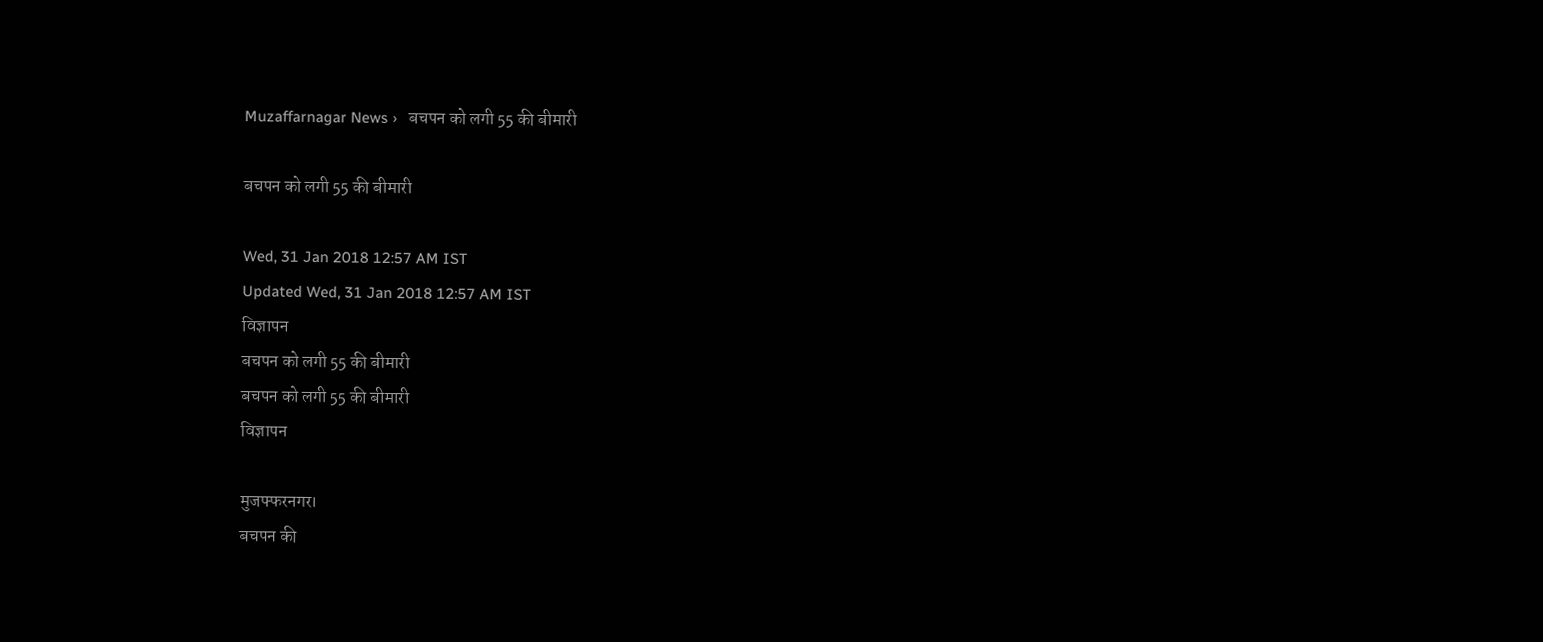Muzaffarnagar News ›   बचपन को लगी 55 की बीमारी

बचपन को लगी 55 की बीमारी

Wed, 31 Jan 2018 12:57 AM IST
Updated Wed, 31 Jan 2018 12:57 AM IST
विज्ञापन
बचपन को लगी 55 की बीमारी
बचपन को लगी 55 की बीमारी
विज्ञापन

मुजफ्फरनगर।
बचपन की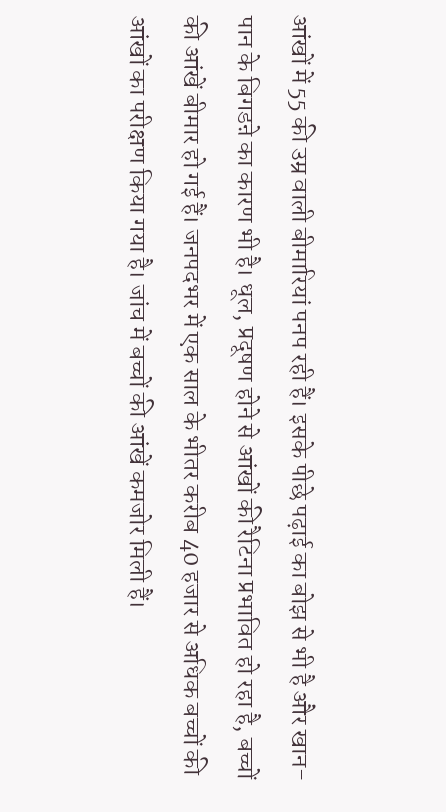आंखों में 55 की उम्र वाली बीमारियां पनप रही हैं। इसके पीछे पढ़ाई का बोझ से भी है और खान-पान के बिगडऩे का कारण भी है। धूल, प्रदूषण होने से आंखों की रैटिना प्रभावित हो रहा है, बच्चों की आंखें बीमार हो गई हैं। जनपदभर में एक साल के भीतर करीब 40 हजार से अधिक बच्चों की आंखों का परीक्षण किया गया है। जांच में बच्चों की आंखें कमजोर मिली हैं।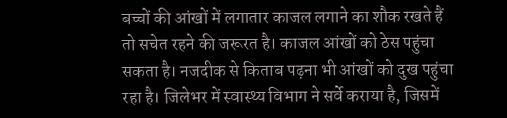बच्चों की आंखों में लगातार काजल लगाने का शौक रखते हैं तो सचेत रहने की जरूरत है। काजल आंखों को ठेस पहुंचा सकता है। नजदीक से किताब पढ़ना भी आंखों को दुख पहुंचा रहा है। जिलेभर में स्वास्थ्य विभाग ने सर्वे कराया है, जिसमें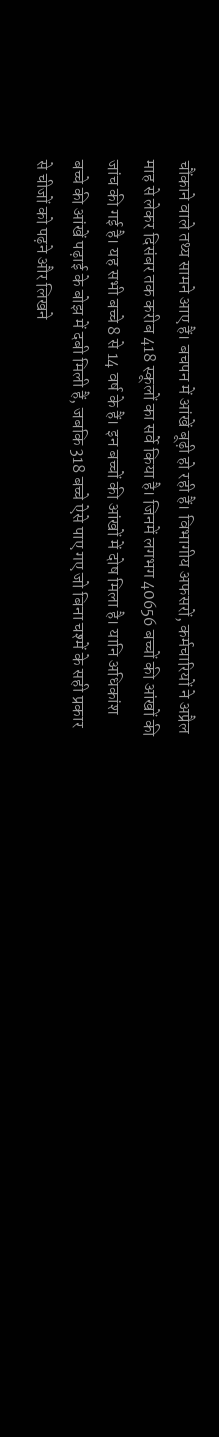चौंकाने वाले तथ्य सामने आए हैं। बचपन में आंखें बूढ़ी हो रही हैं। विभागीय अफसरों, कर्मचारियों ने अप्रैल माह से लेकर दिसंबर तक करीब 418 स्कूलों का सर्वे किया है। जिनमें लगभग 40656 बच्चों की आंखों की जांच की गई है। यह सभी बच्चे 8 से 14 वर्ष के हैं। इन बच्चों की आंखों में दोष मिला है। यानि अधिकांश बच्चे की आंखें पढ़ाई के बोझ में दबी मिली हैं, जबकि 318 बच्चे ऐसे पाए गए जो बिना चश्में के सही प्रकार से चीजों को पढ़ने और लिखने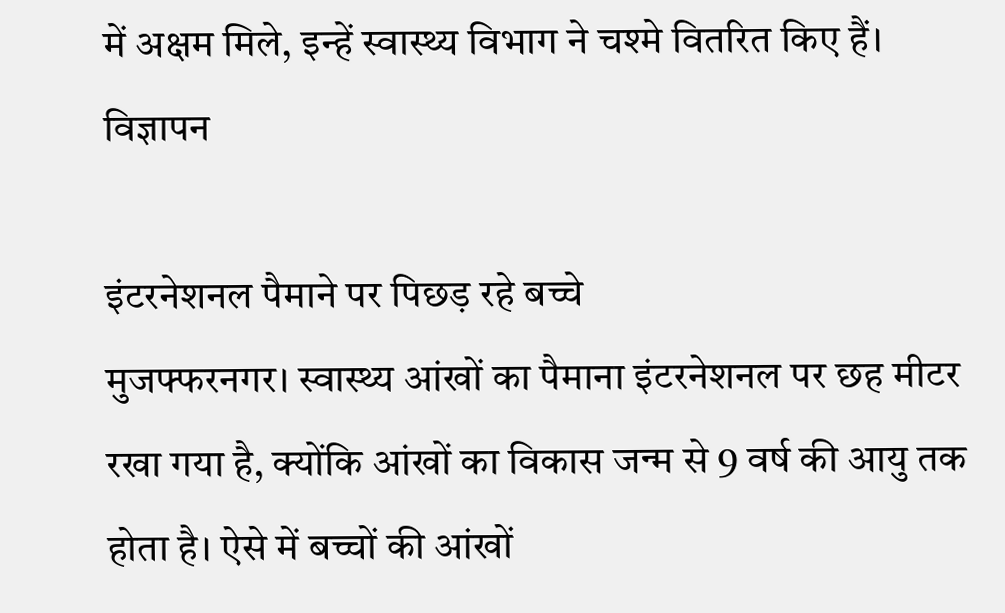में अक्षम मिले, इन्हें स्वास्थ्य विभाग ने चश्मे वितरित किए हैं।
विज्ञापन

इंटरनेशनल पैमाने पर पिछड़ रहे बच्चे
मुजफ्फरनगर। स्वास्थ्य आंखों का पैमाना इंटरनेशनल पर छह मीटर रखा गया है, क्योंकि आंखों का विकास जन्म से 9 वर्ष की आयु तक होता है। ऐसे में बच्चों की आंखों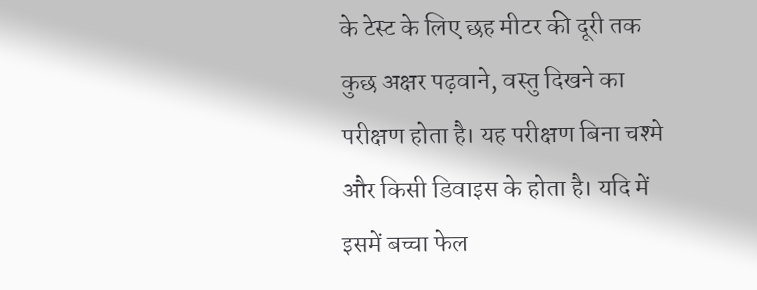के टेस्ट के लिए छह मीटर की दूरी तक कुछ अक्षर पढ़वाने, वस्तु दिखने का परीक्षण होता है। यह परीक्षण बिना चश्मे और किसी डिवाइस के होता है। यदि में इसमें बच्चा फेल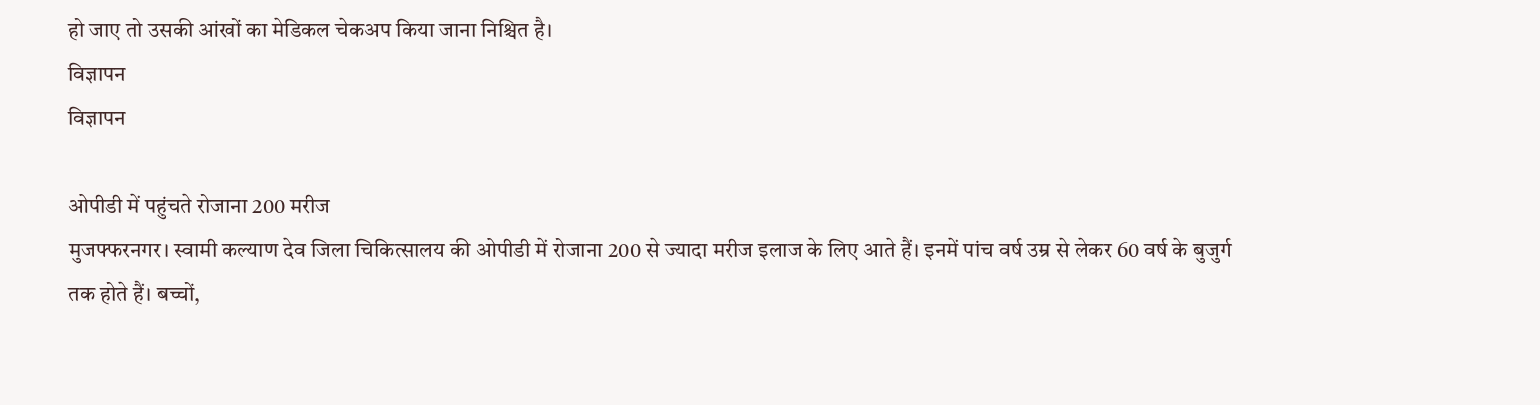हो जाए तो उसकी आंखों का मेडिकल चेकअप किया जाना निश्चित है।
विज्ञापन
विज्ञापन

ओपीडी में पहुंचते रोजाना 200 मरीज
मुजफ्फरनगर। स्वामी कल्याण देव जिला चिकित्सालय की ओपीडी में रोजाना 200 से ज्यादा मरीज इलाज के लिए आते हैं। इनमें पांच वर्ष उम्र से लेकर 60 वर्ष के बुजुर्ग तक होते हैं। बच्चों,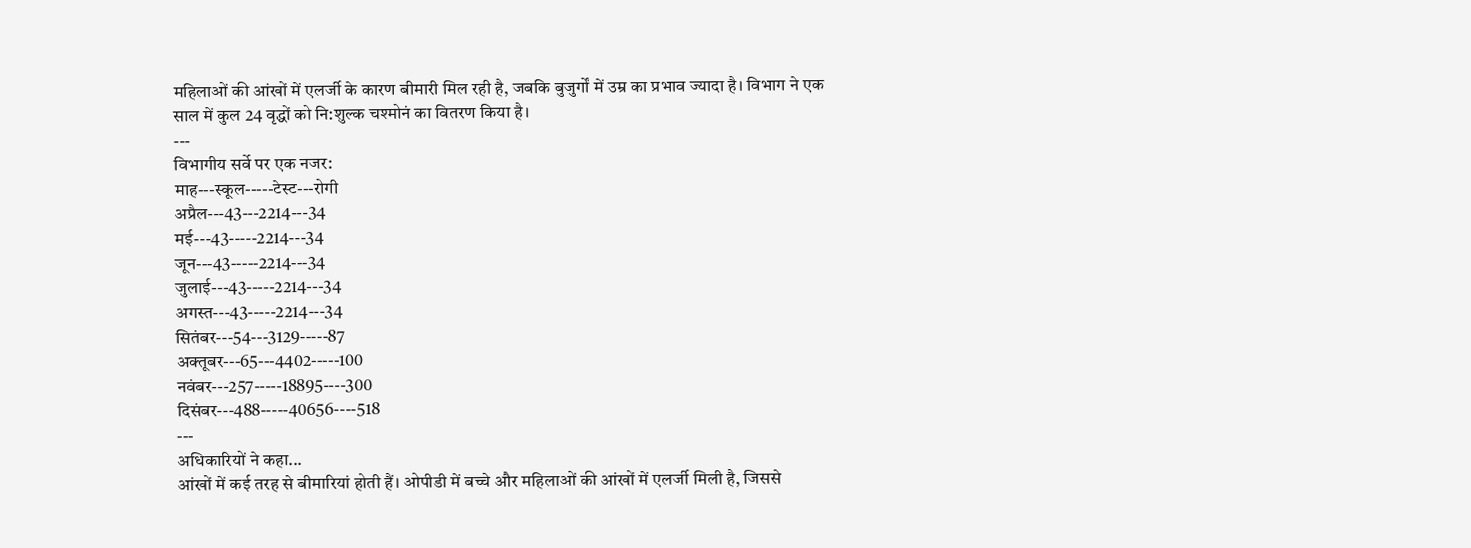महिलाओं की आंखों में एलर्जी के कारण बीमारी मिल रही है, जबकि बुजुर्गों में उम्र का प्रभाव ज्यादा है। विभाग ने एक साल में कुल 24 वृद्धों को नि:शुल्क चश्मोनं का वितरण किया है।
---
विभागीय सर्वे पर एक नजर:
माह---स्कूल-----टेस्ट---रोगी
अप्रैल---43---2214---34
मई---43-----2214---34
जून---43-----2214---34
जुलाई---43-----2214---34
अगस्त---43-----2214---34
सितंबर---54---3129-----87
अक्तूबर---65---4402-----100
नवंबर---257-----18895----300
दिसंबर---488-----40656----518
---
अधिकारियों ने कहा...
आंखों में कई तरह से बीमारियां होती हैं। ओपीडी में बच्चे और महिलाओं की आंखों में एलर्जी मिली है, जिससे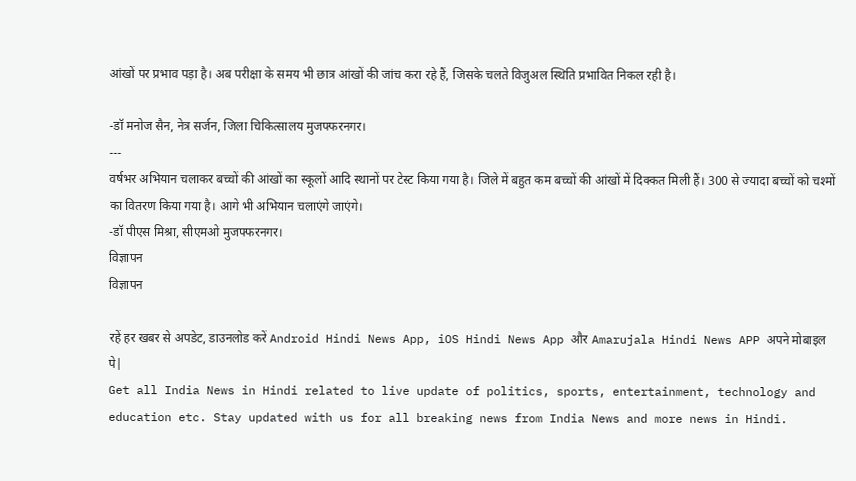आंखों पर प्रभाव पड़ा है। अब परीक्षा के समय भी छात्र आंखों की जांच करा रहे हैं, जिसके चलते विजुअल स्थिति प्रभावित निकल रही है।

-डॉ मनोज सैन, नेत्र सर्जन, जिला चिकित्सालय मुजफ्फरनगर।
---
वर्षभर अभियान चलाकर बच्चों की आंखों का स्कूलों आदि स्थानों पर टेस्ट किया गया है। जिले में बहुत कम बच्चों की आंखों में दिक्कत मिली हैं। 300 से ज्यादा बच्चों को चश्मों का वितरण किया गया है। आगे भी अभियान चलाएंगे जाएंगे।
-डॉ पीएस मिश्रा, सीएमओ मुजफ्फरनगर।
विज्ञापन
विज्ञापन

रहें हर खबर से अपडेट, डाउनलोड करें Android Hindi News App, iOS Hindi News App और Amarujala Hindi News APP अपने मोबाइल पे|
Get all India News in Hindi related to live update of politics, sports, entertainment, technology and education etc. Stay updated with us for all breaking news from India News and more news in Hindi.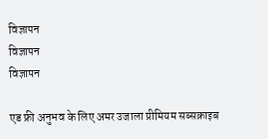विज्ञापन
विज्ञापन
विज्ञापन

एड फ्री अनुभव के लिए अमर उजाला प्रीमियम सब्सक्राइब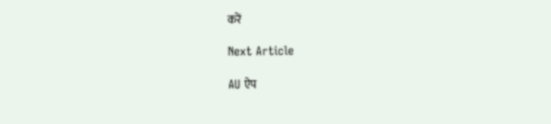करें

Next Article

AU ऐप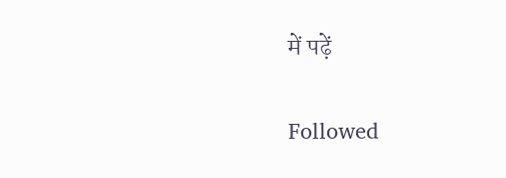में पढ़ें

Followed